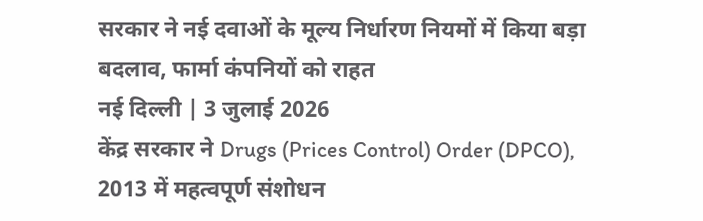सरकार ने नई दवाओं के मूल्य निर्धारण नियमों में किया बड़ा बदलाव, फार्मा कंपनियों को राहत
नई दिल्ली | 3 जुलाई 2026
केंद्र सरकार ने Drugs (Prices Control) Order (DPCO), 2013 में महत्वपूर्ण संशोधन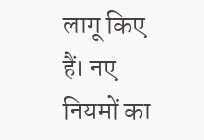लागू किए हैं। नए नियमों का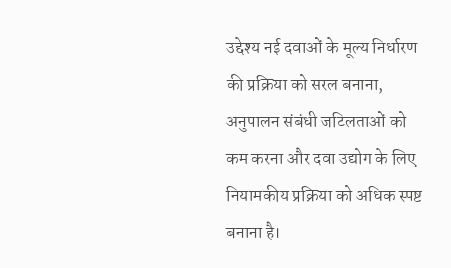उद्देश्य नई दवाओं के मूल्य निर्धारण की प्रक्रिया को सरल बनाना, अनुपालन संबंधी जटिलताओं को कम करना और दवा उद्योग के लिए नियामकीय प्रक्रिया को अधिक स्पष्ट बनाना है।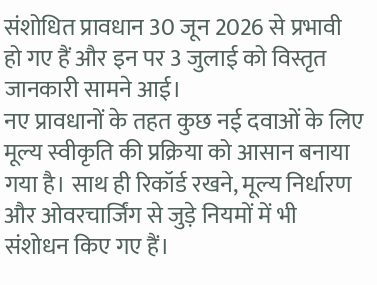संशोधित प्रावधान 30 जून 2026 से प्रभावी हो गए हैं और इन पर 3 जुलाई को विस्तृत जानकारी सामने आई।
नए प्रावधानों के तहत कुछ नई दवाओं के लिए मूल्य स्वीकृति की प्रक्रिया को आसान बनाया गया है। साथ ही रिकॉर्ड रखने, मूल्य निर्धारण और ओवरचार्जिंग से जुड़े नियमों में भी संशोधन किए गए हैं।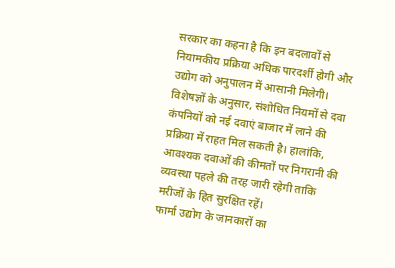सरकार का कहना है कि इन बदलावों से नियामकीय प्रक्रिया अधिक पारदर्शी होगी और उद्योग को अनुपालन में आसानी मिलेगी।
विशेषज्ञों के अनुसार, संशोधित नियमों से दवा कंपनियों को नई दवाएं बाजार में लाने की प्रक्रिया में राहत मिल सकती है। हालांकि, आवश्यक दवाओं की कीमतों पर निगरानी की व्यवस्था पहले की तरह जारी रहेगी ताकि मरीजों के हित सुरक्षित रहें।
फार्मा उद्योग के जानकारों का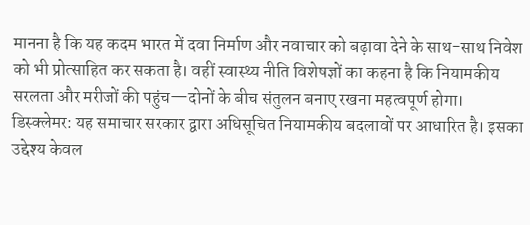मानना है कि यह कदम भारत में दवा निर्माण और नवाचार को बढ़ावा देने के साथ-साथ निवेश को भी प्रोत्साहित कर सकता है। वहीं स्वास्थ्य नीति विशेषज्ञों का कहना है कि नियामकीय सरलता और मरीजों की पहुंच—दोनों के बीच संतुलन बनाए रखना महत्वपूर्ण होगा।
डिस्क्लेमर: यह समाचार सरकार द्वारा अधिसूचित नियामकीय बदलावों पर आधारित है। इसका उद्देश्य केवल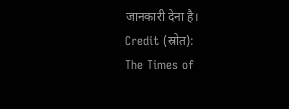जानकारी देना है।
Credit (स्रोत):
The Times of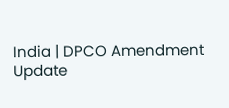India | DPCO Amendment Update